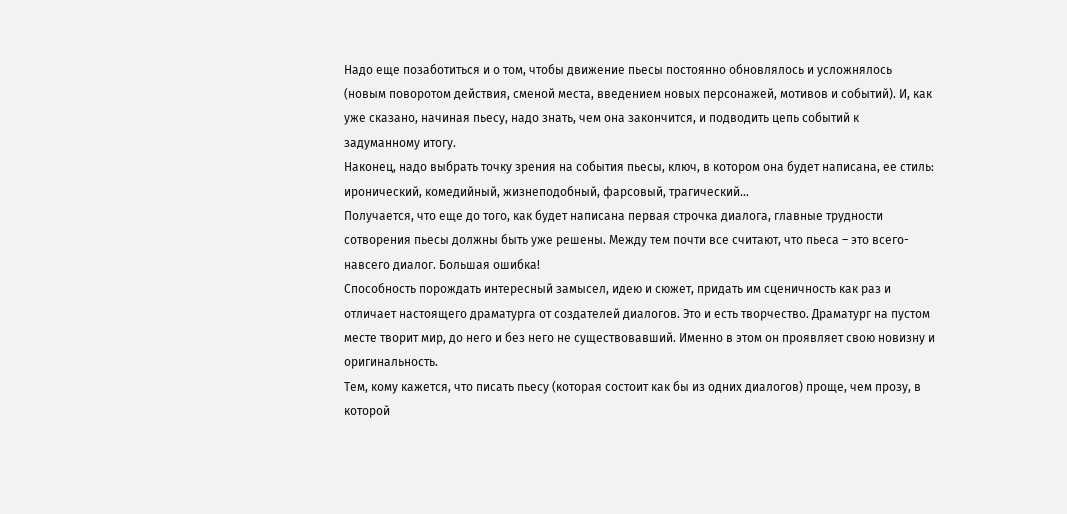Надо еще позаботиться и о том, чтобы движение пьесы постоянно обновлялось и усложнялось (новым поворотом действия, сменой места, введением новых персонажей, мотивов и событий). И, как уже сказано, начиная пьесу, надо знать, чем она закончится, и подводить цепь событий к задуманному итогу.
Наконец, надо выбрать точку зрения на события пьесы, ключ, в котором она будет написана, ее стиль: иронический, комедийный, жизнеподобный, фарсовый, трагический…
Получается, что еще до того, как будет написана первая строчка диалога, главные трудности сотворения пьесы должны быть уже решены. Между тем почти все считают, что пьеса – это всего-навсего диалог. Большая ошибка!
Способность порождать интересный замысел, идею и сюжет, придать им сценичность как раз и отличает настоящего драматурга от создателей диалогов. Это и есть творчество. Драматург на пустом месте творит мир, до него и без него не существовавший. Именно в этом он проявляет свою новизну и оригинальность.
Тем, кому кажется, что писать пьесу (которая состоит как бы из одних диалогов) проще, чем прозу, в которой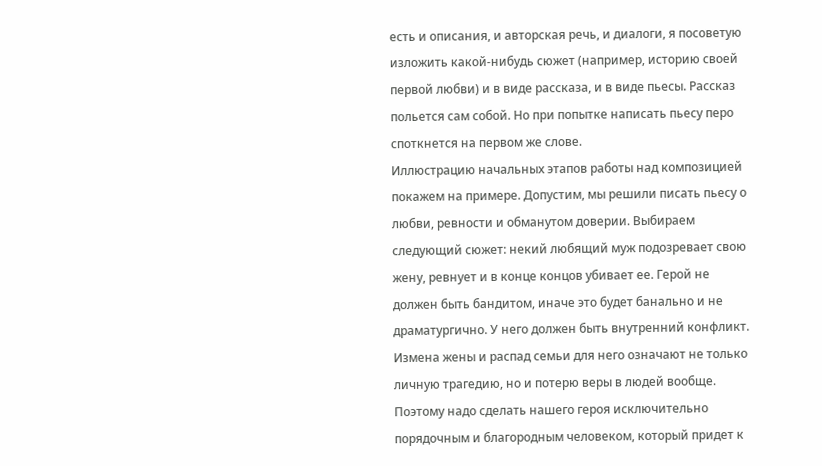есть и описания, и авторская речь, и диалоги, я посоветую изложить какой-нибудь сюжет (например, историю своей первой любви) и в виде рассказа, и в виде пьесы. Рассказ польется сам собой. Но при попытке написать пьесу перо споткнется на первом же слове.
Иллюстрацию начальных этапов работы над композицией покажем на примере. Допустим, мы решили писать пьесу о любви, ревности и обманутом доверии. Выбираем следующий сюжет: некий любящий муж подозревает свою жену, ревнует и в конце концов убивает ее. Герой не должен быть бандитом, иначе это будет банально и не драматургично. У него должен быть внутренний конфликт. Измена жены и распад семьи для него означают не только личную трагедию, но и потерю веры в людей вообще. Поэтому надо сделать нашего героя исключительно порядочным и благородным человеком, который придет к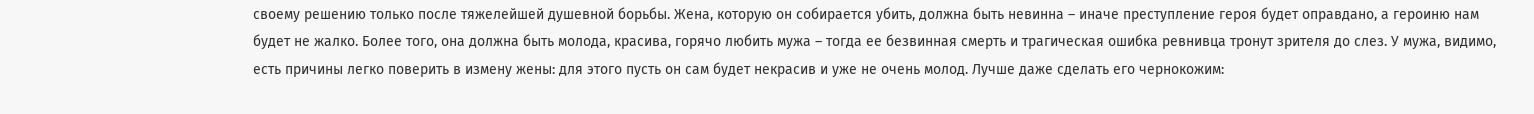своему решению только после тяжелейшей душевной борьбы. Жена, которую он собирается убить, должна быть невинна – иначе преступление героя будет оправдано, а героиню нам будет не жалко. Более того, она должна быть молода, красива, горячо любить мужа – тогда ее безвинная смерть и трагическая ошибка ревнивца тронут зрителя до слез. У мужа, видимо, есть причины легко поверить в измену жены: для этого пусть он сам будет некрасив и уже не очень молод. Лучше даже сделать его чернокожим: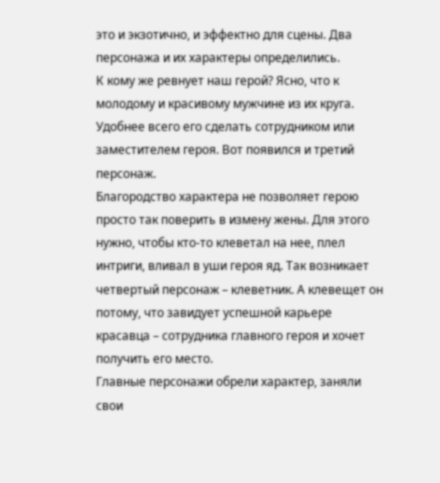это и экзотично, и эффектно для сцены. Два персонажа и их характеры определились.
К кому же ревнует наш герой? Ясно, что к молодому и красивому мужчине из их круга. Удобнее всего его сделать сотрудником или заместителем героя. Вот появился и третий персонаж.
Благородство характера не позволяет герою просто так поверить в измену жены. Для этого нужно, чтобы кто-то клеветал на нее, плел интриги, вливал в уши героя яд. Так возникает четвертый персонаж – клеветник. А клевещет он потому, что завидует успешной карьере красавца – сотрудника главного героя и хочет получить его место.
Главные персонажи обрели характер, заняли свои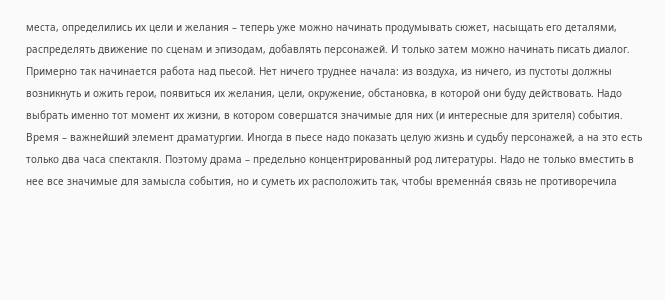места, определились их цели и желания – теперь уже можно начинать продумывать сюжет, насыщать его деталями, распределять движение по сценам и эпизодам, добавлять персонажей. И только затем можно начинать писать диалог.
Примерно так начинается работа над пьесой. Нет ничего труднее начала: из воздуха, из ничего, из пустоты должны возникнуть и ожить герои, появиться их желания, цели, окружение, обстановка, в которой они буду действовать. Надо выбрать именно тот момент их жизни, в котором совершатся значимые для них (и интересные для зрителя) события. Время – важнейший элемент драматургии. Иногда в пьесе надо показать целую жизнь и судьбу персонажей, а на это есть только два часа спектакля. Поэтому драма – предельно концентрированный род литературы. Надо не только вместить в нее все значимые для замысла события, но и суметь их расположить так, чтобы временна́я связь не противоречила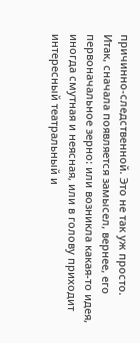причинно-следственной. Это не так уж просто.
Итак, сначала появляется замысел, вернее, его первоначальное зерно: или возникла какая-то идея, иногда смутная и неясная, или в голову приходит интересный театральный и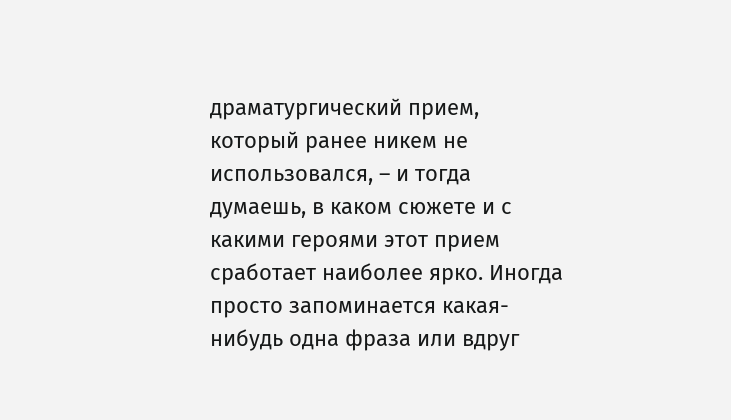драматургический прием, который ранее никем не использовался, – и тогда думаешь, в каком сюжете и с какими героями этот прием сработает наиболее ярко. Иногда просто запоминается какая-нибудь одна фраза или вдруг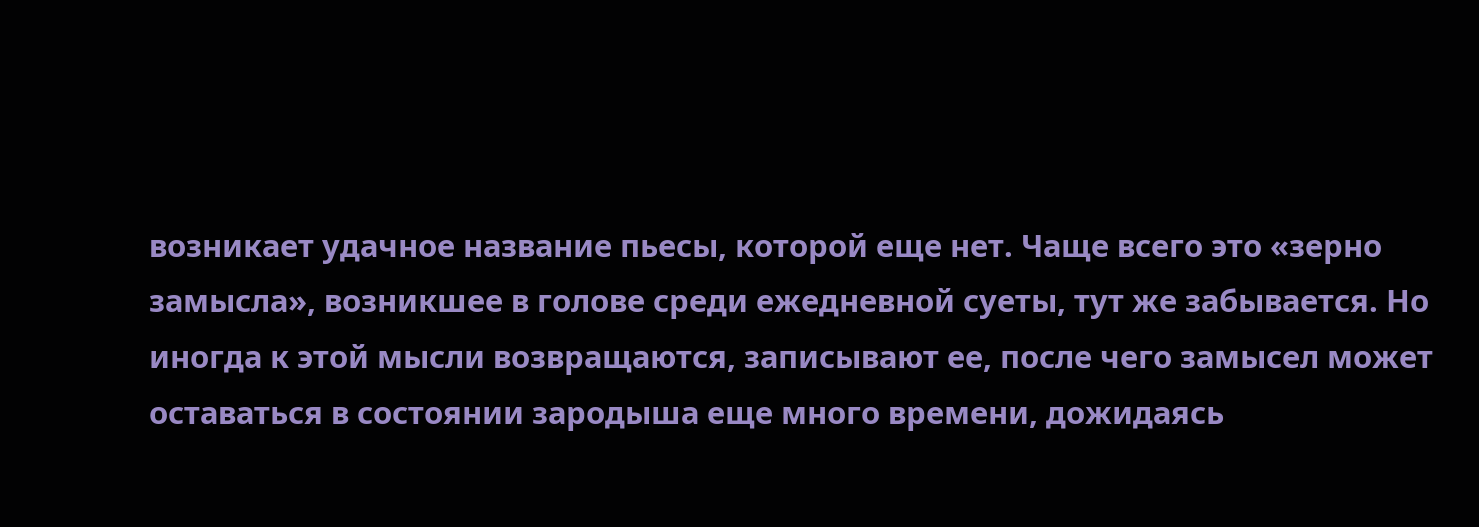возникает удачное название пьесы, которой еще нет. Чаще всего это «зерно замысла», возникшее в голове среди ежедневной суеты, тут же забывается. Но иногда к этой мысли возвращаются, записывают ее, после чего замысел может оставаться в состоянии зародыша еще много времени, дожидаясь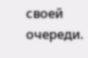своей очереди.